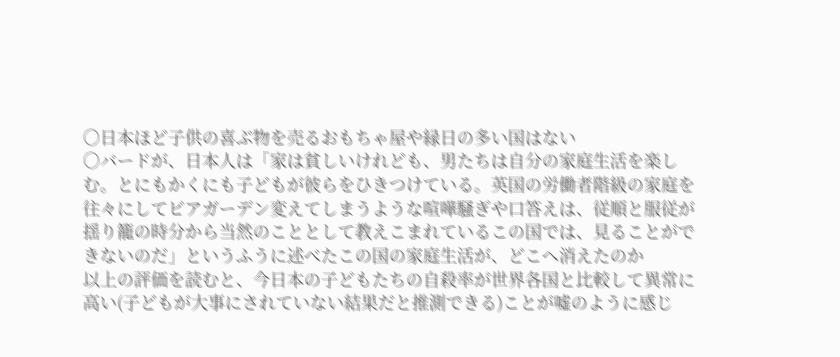○日本ほど子供の喜ぶ物を売るおもちゃ屋や縁日の多い国はない
○バードが、日本人は「家は貧しいけれども、男たちは自分の家庭生活を楽しむ。とにもかくにも子どもが彼らをひきつけている。英国の労働者階級の家庭を往々にしてビアガーデン変えてしまうような喧嘩騒ぎや口答えは、従順と服従が揺り籠の時分から当然のこととして教えこまれているこの国では、見ることができないのだ」というふうに述べたこの国の家庭生活が、どこへ消えたのか
以上の評価を読むと、今日本の子どもたちの自殺率が世界各国と比較して異常に高い(子どもが大事にされていない結果だと推測できる)ことが嘘のように感じ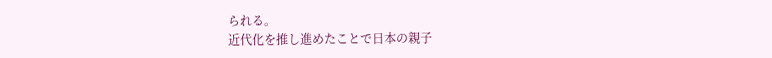られる。
近代化を推し進めたことで日本の親子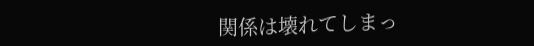関係は壊れてしまっ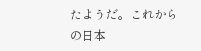たようだ。これからの日本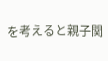を考えると親子関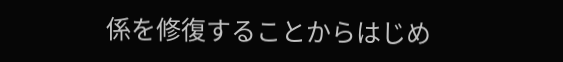係を修復することからはじめ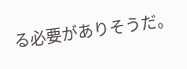る必要がありそうだ。